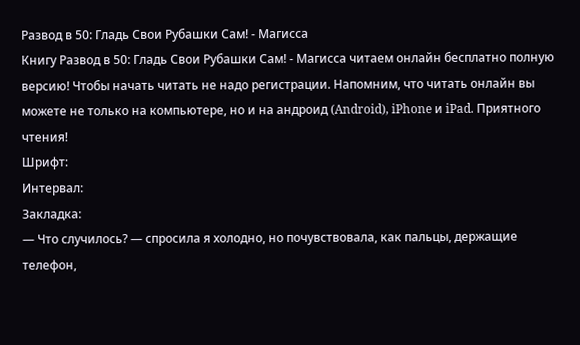Развод в 50: Гладь Свои Рубашки Сам! - Магисса
Книгу Развод в 50: Гладь Свои Рубашки Сам! - Магисса читаем онлайн бесплатно полную версию! Чтобы начать читать не надо регистрации. Напомним, что читать онлайн вы можете не только на компьютере, но и на андроид (Android), iPhone и iPad. Приятного чтения!
Шрифт:
Интервал:
Закладка:
— Что случилось? — спросила я холодно, но почувствовала, как пальцы, держащие телефон,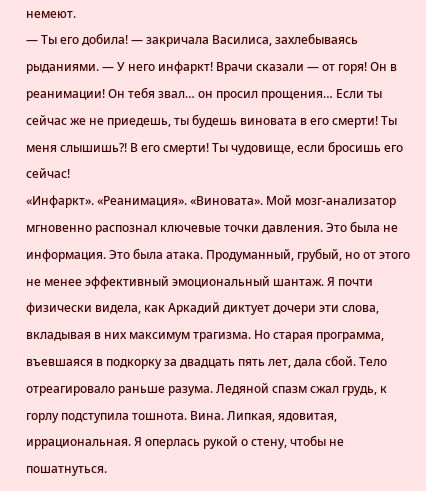немеют.
— Ты его добила! — закричала Василиса, захлебываясь рыданиями. — У него инфаркт! Врачи сказали — от горя! Он в реанимации! Он тебя звал… он просил прощения… Если ты сейчас же не приедешь, ты будешь виновата в его смерти! Ты меня слышишь?! В его смерти! Ты чудовище, если бросишь его сейчас!
«Инфаркт». «Реанимация». «Виновата». Мой мозг-анализатор мгновенно распознал ключевые точки давления. Это была не информация. Это была атака. Продуманный, грубый, но от этого не менее эффективный эмоциональный шантаж. Я почти физически видела, как Аркадий диктует дочери эти слова, вкладывая в них максимум трагизма. Но старая программа, въевшаяся в подкорку за двадцать пять лет, дала сбой. Тело отреагировало раньше разума. Ледяной спазм сжал грудь, к горлу подступила тошнота. Вина. Липкая, ядовитая, иррациональная. Я оперлась рукой о стену, чтобы не пошатнуться.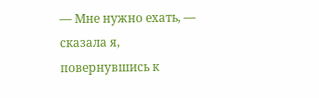— Мне нужно ехать, — сказала я, повернувшись к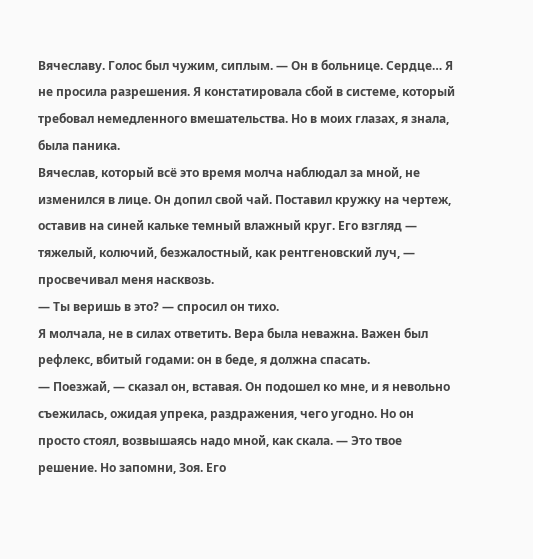Вячеславу. Голос был чужим, сиплым. — Он в больнице. Сердце… Я не просила разрешения. Я констатировала сбой в системе, который требовал немедленного вмешательства. Но в моих глазах, я знала, была паника.
Вячеслав, который всё это время молча наблюдал за мной, не изменился в лице. Он допил свой чай. Поставил кружку на чертеж, оставив на синей кальке темный влажный круг. Его взгляд — тяжелый, колючий, безжалостный, как рентгеновский луч, — просвечивал меня насквозь.
— Ты веришь в это? — спросил он тихо.
Я молчала, не в силах ответить. Вера была неважна. Важен был рефлекс, вбитый годами: он в беде, я должна спасать.
— Поезжай, — сказал он, вставая. Он подошел ко мне, и я невольно съежилась, ожидая упрека, раздражения, чего угодно. Но он просто стоял, возвышаясь надо мной, как скала. — Это твое решение. Но запомни, Зоя. Его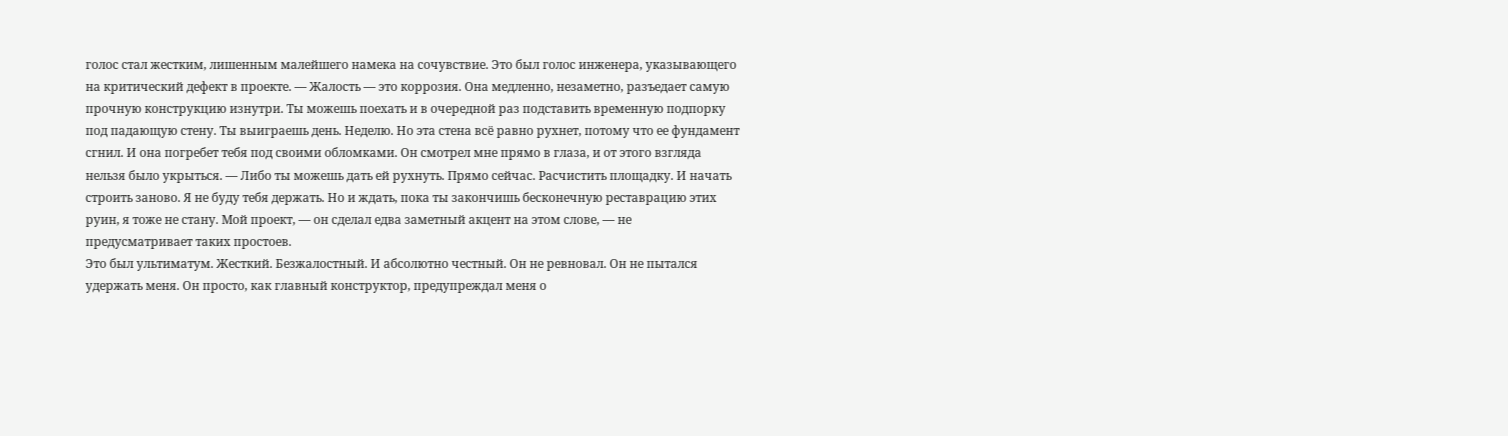голос стал жестким, лишенным малейшего намека на сочувствие. Это был голос инженера, указывающего на критический дефект в проекте. — Жалость — это коррозия. Она медленно, незаметно, разъедает самую прочную конструкцию изнутри. Ты можешь поехать и в очередной раз подставить временную подпорку под падающую стену. Ты выиграешь день. Неделю. Но эта стена всё равно рухнет, потому что ее фундамент сгнил. И она погребет тебя под своими обломками. Он смотрел мне прямо в глаза, и от этого взгляда нельзя было укрыться. — Либо ты можешь дать ей рухнуть. Прямо сейчас. Расчистить площадку. И начать строить заново. Я не буду тебя держать. Но и ждать, пока ты закончишь бесконечную реставрацию этих руин, я тоже не стану. Мой проект, — он сделал едва заметный акцент на этом слове, — не предусматривает таких простоев.
Это был ультиматум. Жесткий. Безжалостный. И абсолютно честный. Он не ревновал. Он не пытался удержать меня. Он просто, как главный конструктор, предупреждал меня о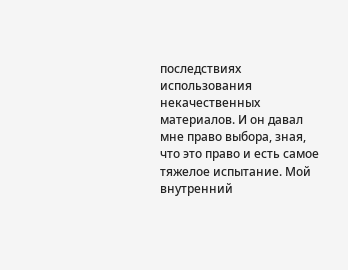последствиях использования некачественных материалов. И он давал мне право выбора, зная, что это право и есть самое тяжелое испытание. Мой внутренний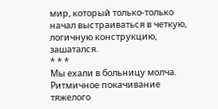мир, который только-только начал выстраиваться в четкую, логичную конструкцию, зашатался.
* * *
Мы ехали в больницу молча. Ритмичное покачивание тяжелого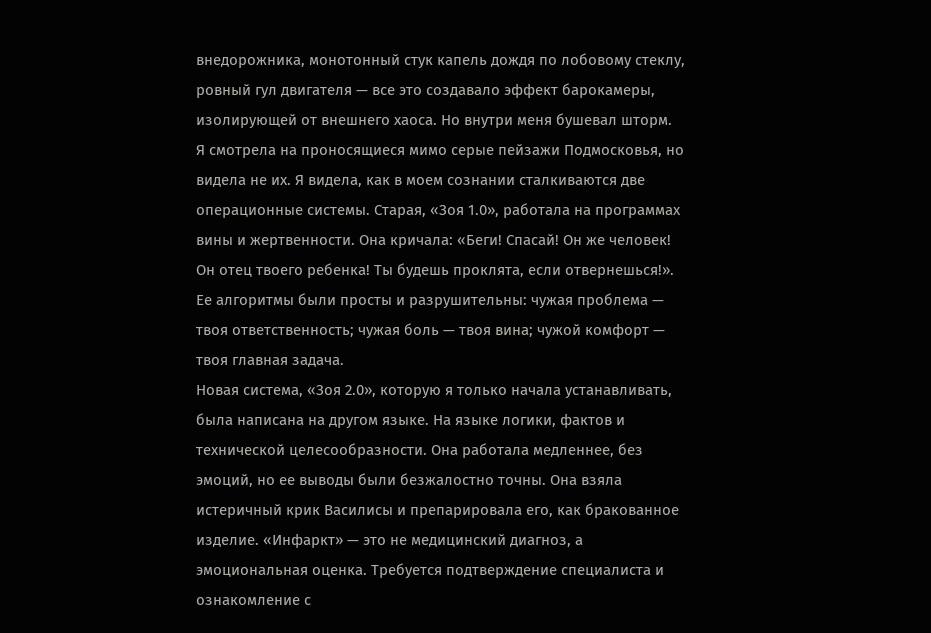внедорожника, монотонный стук капель дождя по лобовому стеклу, ровный гул двигателя — все это создавало эффект барокамеры, изолирующей от внешнего хаоса. Но внутри меня бушевал шторм.
Я смотрела на проносящиеся мимо серые пейзажи Подмосковья, но видела не их. Я видела, как в моем сознании сталкиваются две операционные системы. Старая, «Зоя 1.0», работала на программах вины и жертвенности. Она кричала: «Беги! Спасай! Он же человек! Он отец твоего ребенка! Ты будешь проклята, если отвернешься!». Ее алгоритмы были просты и разрушительны: чужая проблема — твоя ответственность; чужая боль — твоя вина; чужой комфорт — твоя главная задача.
Новая система, «Зоя 2.0», которую я только начала устанавливать, была написана на другом языке. На языке логики, фактов и технической целесообразности. Она работала медленнее, без эмоций, но ее выводы были безжалостно точны. Она взяла истеричный крик Василисы и препарировала его, как бракованное изделие. «Инфаркт» — это не медицинский диагноз, а эмоциональная оценка. Требуется подтверждение специалиста и ознакомление с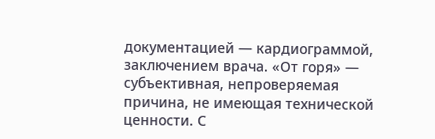документацией — кардиограммой, заключением врача. «От горя» — субъективная, непроверяемая причина, не имеющая технической ценности. С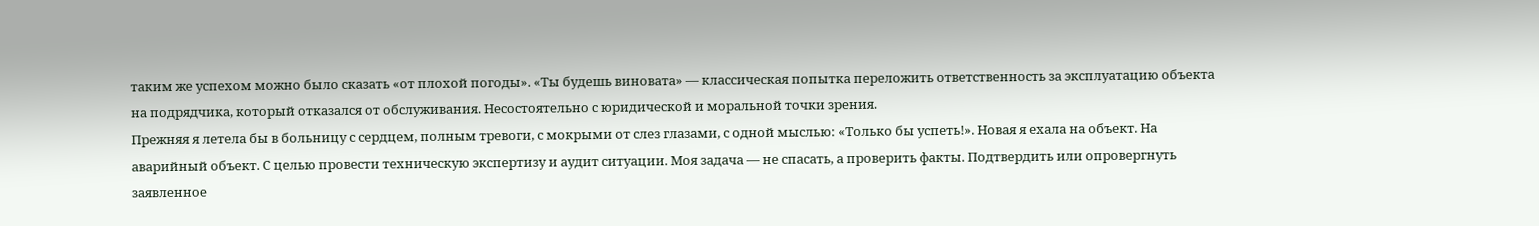таким же успехом можно было сказать «от плохой погоды». «Ты будешь виновата» — классическая попытка переложить ответственность за эксплуатацию объекта на подрядчика, который отказался от обслуживания. Несостоятельно с юридической и моральной точки зрения.
Прежняя я летела бы в больницу с сердцем, полным тревоги, с мокрыми от слез глазами, с одной мыслью: «Только бы успеть!». Новая я ехала на объект. На аварийный объект. С целью провести техническую экспертизу и аудит ситуации. Моя задача — не спасать, а проверить факты. Подтвердить или опровергнуть заявленное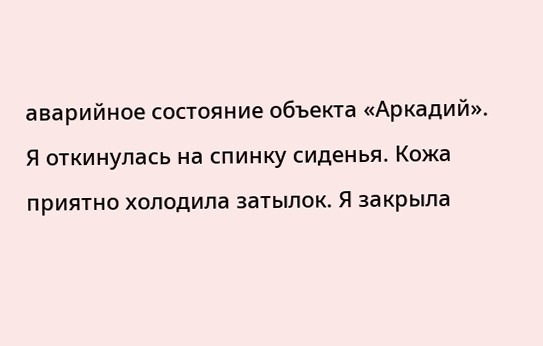аварийное состояние объекта «Аркадий».
Я откинулась на спинку сиденья. Кожа приятно холодила затылок. Я закрыла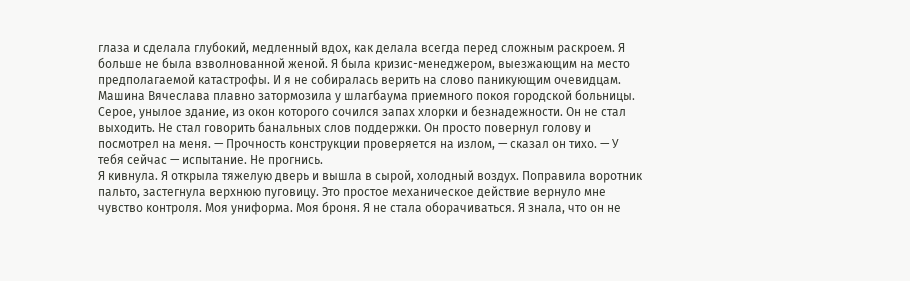глаза и сделала глубокий, медленный вдох, как делала всегда перед сложным раскроем. Я больше не была взволнованной женой. Я была кризис-менеджером, выезжающим на место предполагаемой катастрофы. И я не собиралась верить на слово паникующим очевидцам.
Машина Вячеслава плавно затормозила у шлагбаума приемного покоя городской больницы. Серое, унылое здание, из окон которого сочился запах хлорки и безнадежности. Он не стал выходить. Не стал говорить банальных слов поддержки. Он просто повернул голову и посмотрел на меня. — Прочность конструкции проверяется на излом, — сказал он тихо. — У тебя сейчас — испытание. Не прогнись.
Я кивнула. Я открыла тяжелую дверь и вышла в сырой, холодный воздух. Поправила воротник пальто, застегнула верхнюю пуговицу. Это простое механическое действие вернуло мне чувство контроля. Моя униформа. Моя броня. Я не стала оборачиваться. Я знала, что он не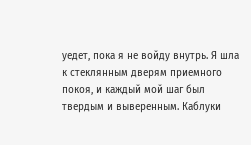уедет, пока я не войду внутрь. Я шла к стеклянным дверям приемного покоя, и каждый мой шаг был твердым и выверенным. Каблуки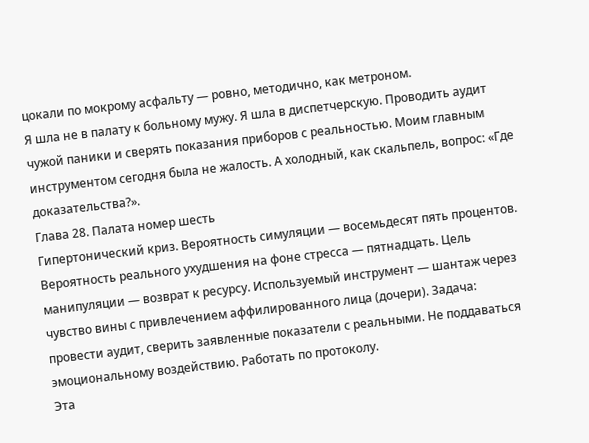цокали по мокрому асфальту — ровно, методично, как метроном.
Я шла не в палату к больному мужу. Я шла в диспетчерскую. Проводить аудит чужой паники и сверять показания приборов с реальностью. Моим главным инструментом сегодня была не жалость. А холодный, как скальпель, вопрос: «Где доказательства?».
Глава 28. Палата номер шесть
Гипертонический криз. Вероятность симуляции — восемьдесят пять процентов. Вероятность реального ухудшения на фоне стресса — пятнадцать. Цель манипуляции — возврат к ресурсу. Используемый инструмент — шантаж через чувство вины с привлечением аффилированного лица (дочери). Задача: провести аудит, сверить заявленные показатели с реальными. Не поддаваться эмоциональному воздействию. Работать по протоколу.
Эта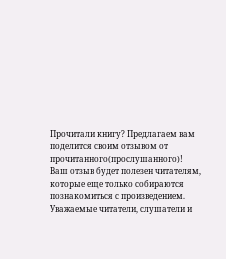Прочитали книгу? Предлагаем вам поделится своим отзывом от прочитанного(прослушанного)! Ваш отзыв будет полезен читателям, которые еще только собираются познакомиться с произведением.
Уважаемые читатели, слушатели и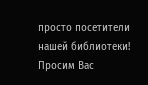просто посетители нашей библиотеки! Просим Вас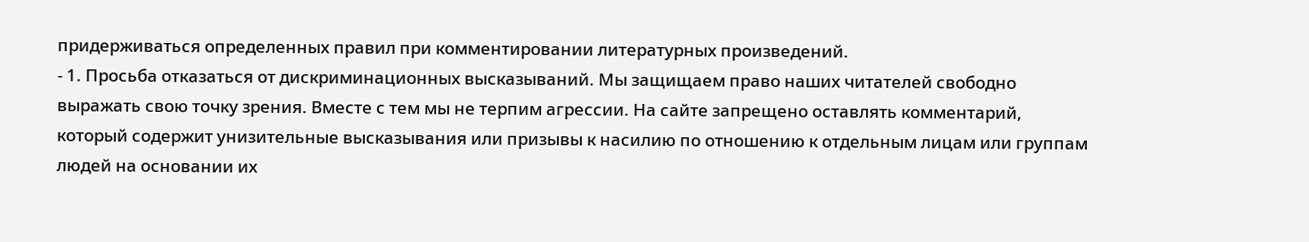придерживаться определенных правил при комментировании литературных произведений.
- 1. Просьба отказаться от дискриминационных высказываний. Мы защищаем право наших читателей свободно выражать свою точку зрения. Вместе с тем мы не терпим агрессии. На сайте запрещено оставлять комментарий, который содержит унизительные высказывания или призывы к насилию по отношению к отдельным лицам или группам людей на основании их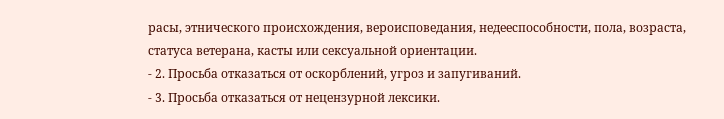расы, этнического происхождения, вероисповедания, недееспособности, пола, возраста, статуса ветерана, касты или сексуальной ориентации.
- 2. Просьба отказаться от оскорблений, угроз и запугиваний.
- 3. Просьба отказаться от нецензурной лексики.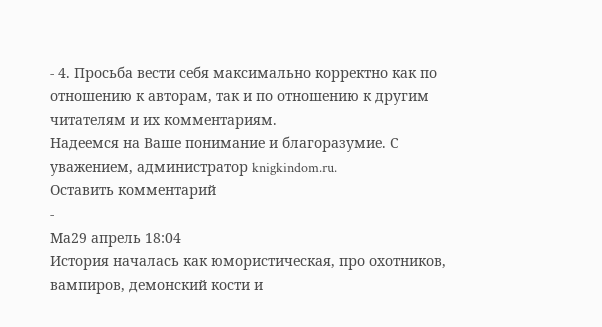- 4. Просьба вести себя максимально корректно как по отношению к авторам, так и по отношению к другим читателям и их комментариям.
Надеемся на Ваше понимание и благоразумие. С уважением, администратор knigkindom.ru.
Оставить комментарий
-
Ма29 апрель 18:04
История началась как юмористическая, про охотников, вампиров, демонский кости и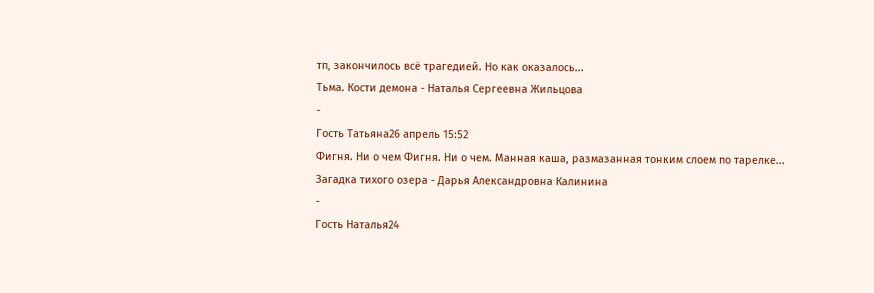тп, закончилось всё трагедией. Но как оказалось...
Тьма. Кости демона - Наталья Сергеевна Жильцова
-
Гость Татьяна26 апрель 15:52
Фигня. Ни о чем Фигня. Ни о чем. Манная каша, размазанная тонким слоем по тарелке...
Загадка тихого озера - Дарья Александровна Калинина
-
Гость Наталья24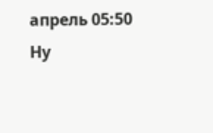апрель 05:50
Ну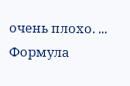очень плохо. ...
Формула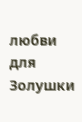любви для Золушки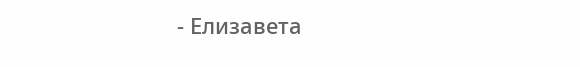- Елизавета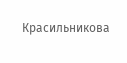Красильникова